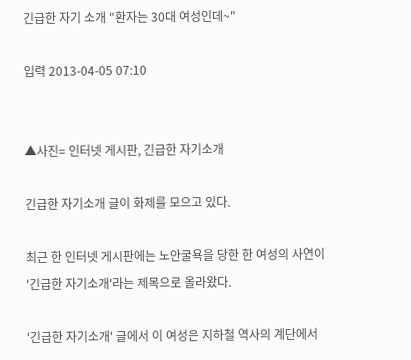긴급한 자기 소개 "환자는 30대 여성인데~"

입력 2013-04-05 07:10


▲사진= 인터넷 게시판, 긴급한 자기소개

긴급한 자기소개 글이 화제를 모으고 있다.

최근 한 인터넷 게시판에는 노안굴욕을 당한 한 여성의 사연이 '긴급한 자기소개'라는 제목으로 올라왔다.

'긴급한 자기소개' 글에서 이 여성은 지하철 역사의 계단에서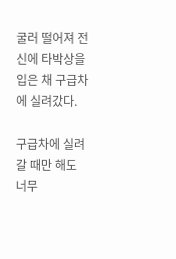굴러 떨어져 전신에 타박상을 입은 채 구급차에 실려갔다.

구급차에 실려갈 때만 해도 너무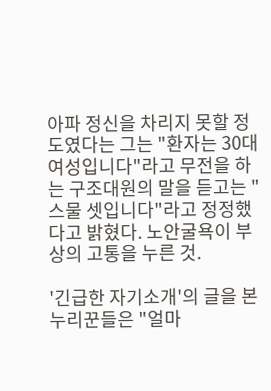아파 정신을 차리지 못할 정도였다는 그는 "환자는 30대 여성입니다"라고 무전을 하는 구조대원의 말을 듣고는 "스물 셋입니다"라고 정정했다고 밝혔다. 노안굴욕이 부상의 고통을 누른 것.

'긴급한 자기소개'의 글을 본 누리꾼들은 "얼마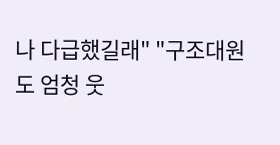나 다급했길래" "구조대원도 엄청 웃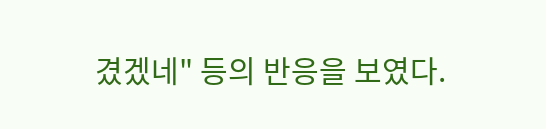겼겠네" 등의 반응을 보였다.